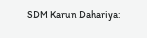SDM Karun Dahariya: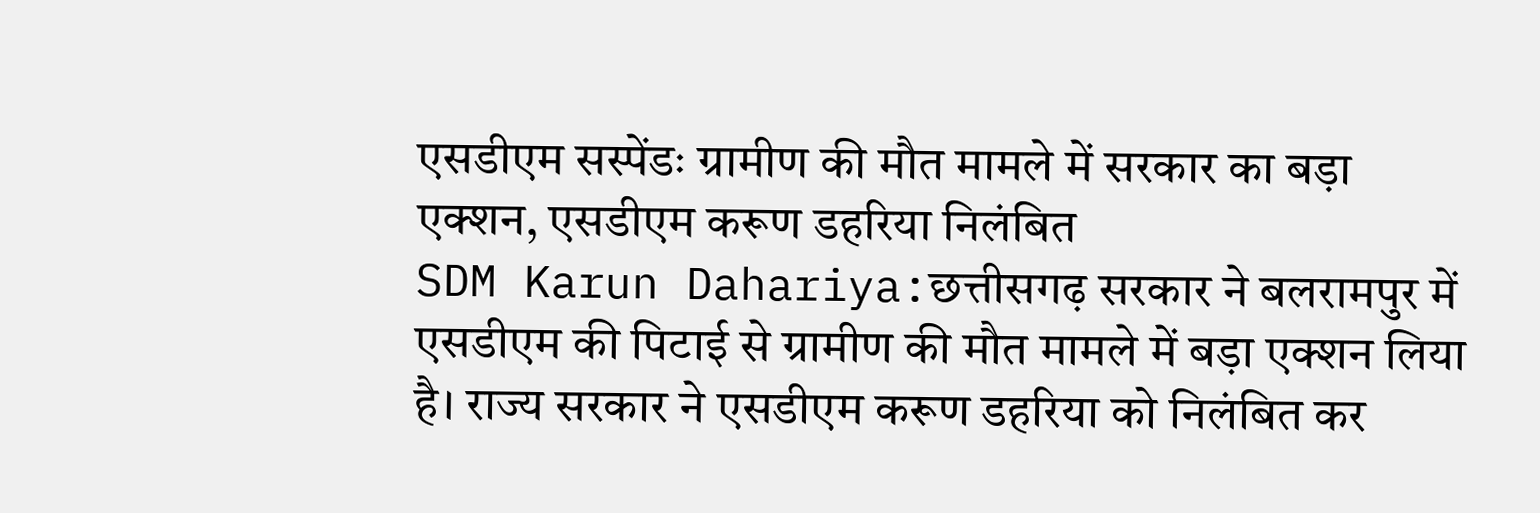एसडीएम सस्पेंडः ग्रामीण की मौत मामले में सरकार का बड़ा एक्शन, एसडीएम करूण डहरिया निलंबित
SDM Karun Dahariya:छत्तीसगढ़ सरकार ने बलरामपुर में एसडीएम की पिटाई से ग्रामीण की मौत मामले में बड़ा एक्शन लिया है। राज्य सरकार ने एसडीएम करूण डहरिया को निलंबित कर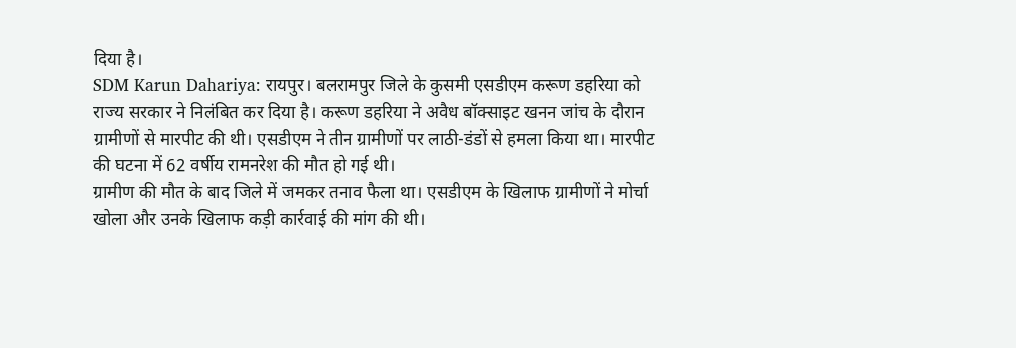दिया है।
SDM Karun Dahariya: रायपुर। बलरामपुर जिले के कुसमी एसडीएम करूण डहरिया को राज्य सरकार ने निलंबित कर दिया है। करूण डहरिया ने अवैध बॉक्साइट खनन जांच के दौरान ग्रामीणों से मारपीट की थी। एसडीएम ने तीन ग्रामीणों पर लाठी-डंडों से हमला किया था। मारपीट की घटना में 62 वर्षीय रामनरेश की मौत हो गई थी।
ग्रामीण की मौत के बाद जिले में जमकर तनाव फैला था। एसडीएम के खिलाफ ग्रामीणों ने मोर्चा खोला और उनके खिलाफ कड़ी कार्रवाई की मांग की थी।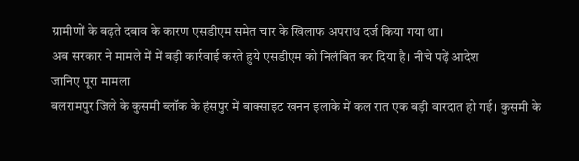ग्रामीणों के बढ़ते दबाव के कारण एसडीएम समेत चार के खिलाफ अपराध दर्ज किया गया था।
अब सरकार ने मामले में में बड़ी कार्रवाई करते हुये एसडीएम को निलंबित कर दिया है। नीचे पढ़ें आदेश
जानिए पूरा मामला
बलरामपुर जिले के कुसमी ब्लॉक के हंसपुर में बाक्साइट खनन इलाके में कल रात एक बड़ी वारदात हो गई। कुसमी के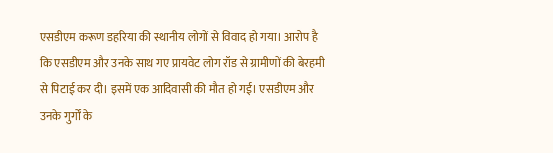एसडीएम करूण डहरिया की स्थानीय लोगों से विवाद हो गया। आरोप है कि एसडीएम और उनके साथ गए प्रायवेट लोग रॉड से ग्रामीणों की बेरहमी से पिटाई कर दी। इसमें एक आदिवासी की मौत हो गई। एसडीएम और उनके गुर्गों के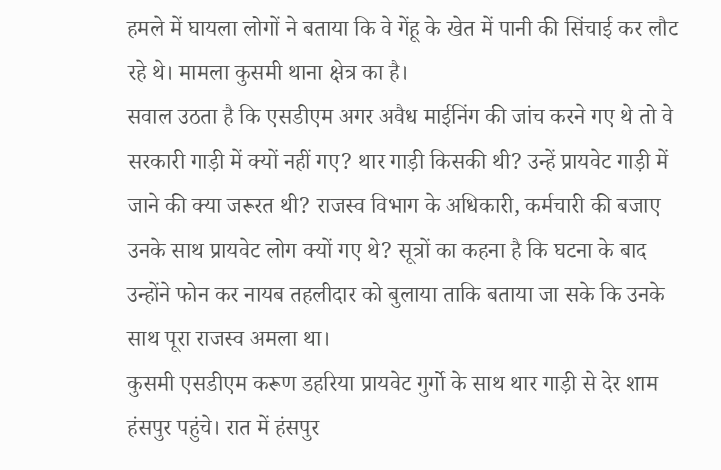हमले में घायला लोगों ने बताया कि वे गेंहू के खेत में पानी की सिंचाई कर लौट रहे थे। मामला कुसमी थाना क्षेत्र का है।
सवाल उठता है कि एसडीएम अगर अवैध माईनिंग की जांच करने गए थे तो वे सरकारी गाड़ी में क्यों नहीं गए? थार गाड़ी किसकी थी? उन्हें प्रायवेट गाड़ी में जाने की क्या जरूरत थी? राजस्व विभाग के अधिकारी, कर्मचारी की बजाए उनके साथ प्रायवेट लोग क्यों गए थे? सूत्रों का कहना है कि घटना के बाद उन्होंने फोन कर नायब तहलीदार को बुलाया ताकि बताया जा सके कि उनके साथ पूरा राजस्व अमला था।
कुसमी एसडीएम करूण डहरिया प्रायवेट गुर्गो के साथ थार गाड़ी से देर शाम हंसपुर पहुंचे। रात में हंसपुर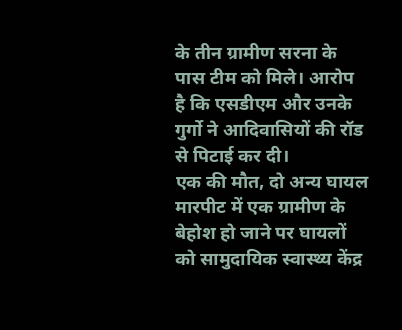के तीन ग्रामीण सरना के पास टीम को मिले। आरोप है कि एसडीएम और उनके गुर्गो ने आदिवासियों की रॉड से पिटाई कर दी।
एक की मौत, दो अन्य घायल
मारपीट में एक ग्रामीण के बेहोश हो जाने पर घायलों को सामुदायिक स्वास्थ्य केंद्र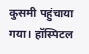कुसमी पहुंचाया गया। हॉस्पिटल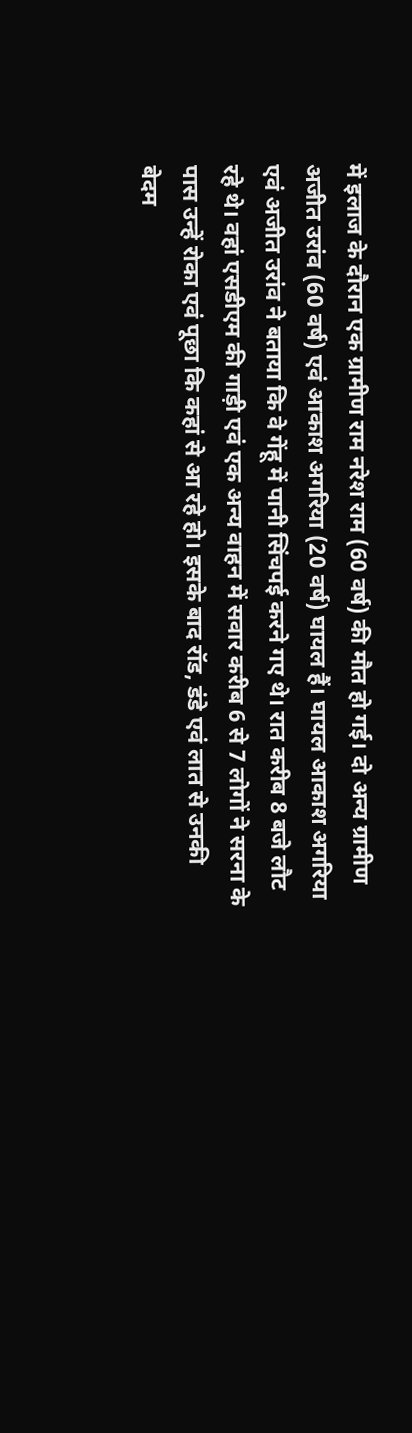में इलाज के दौरान एक ग्रामीण राम नरेश राम (60 वर्ष) की मौत हो गई। दो अन्य ग्रामीण अजीत उरांव (60 वर्ष) एवं आकाश अगरिया (20 वर्ष) घायल हैं। घायल आकाश अगरिया एवं अजीत उरांव ने बताया कि वे गेंहू में पानी सिंचपई करने गए थे। रात करीब 8 बजे लौट रहे थे। वहां एसडीएम की गाड़ी एवं एक अन्य वाहन में सवार करीब 6 से 7 लोगों ने सरना के पास उन्हें रोका एवं पूछा कि कहां से आ रहे हो। इसके बाद रॉड, डंडे एवं लात से उनकी बेदम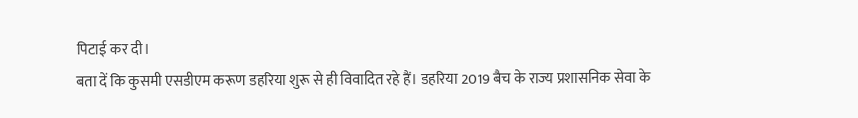पिटाई कर दी।
बता दें कि कुसमी एसडीएम करूण डहरिया शुरू से ही विवादित रहे हैं। डहरिया 2019 बैच के राज्य प्रशासनिक सेवा के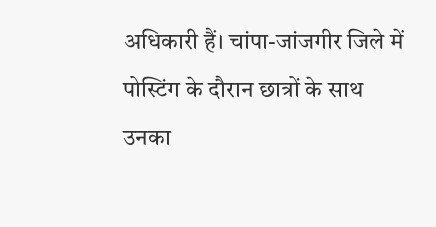अधिकारी हैं। चांपा-जांजगीर जिले में पोस्टिंग के दौरान छात्रों के साथ उनका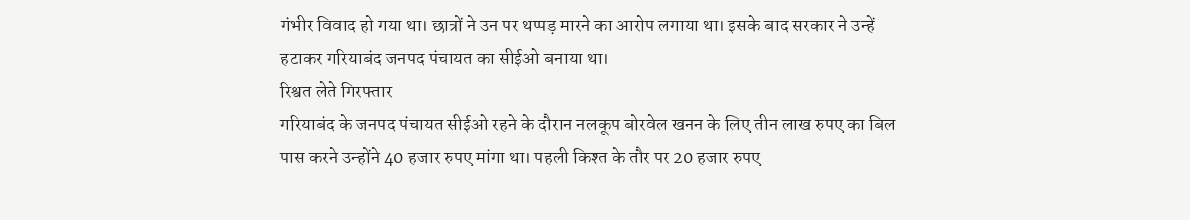गंभीर विवाद हो गया था। छात्रों ने उन पर थप्पड़ मारने का आरोप लगाया था। इसके बाद सरकार ने उन्हें हटाकर गरियाबंद जनपद पंचायत का सीईओ बनाया था।
रिश्वत लेते गिरफ्तार
गरियाबंद के जनपद पंचायत सीईओ रहने के दौरान नलकूप बोरवेल खनन के लिए तीन लाख रुपए का बिल पास करने उन्होंने 40 हजार रुपए मांगा था। पहली किश्त के तौर पर 20 हजार रुपए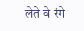लेते वे रंगे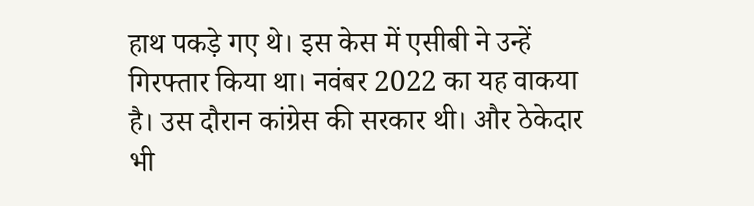हाथ पकड़े गए थे। इस केस में एसीबी ने उन्हें गिरफ्तार किया था। नवंबर 2022 का यह वाकया है। उस दौरान कांग्रेस की सरकार थी। और ठेकेदार भी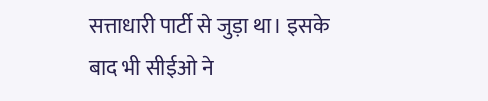सत्ताधारी पार्टी से जुड़ा था। इसके बाद भी सीईओ ने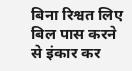बिना रिश्वत लिए बिल पास करने से इंकार कर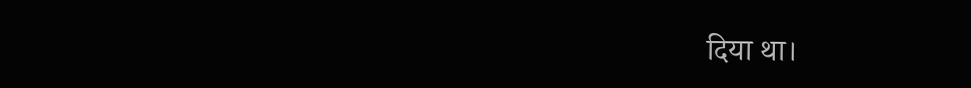दिया था।